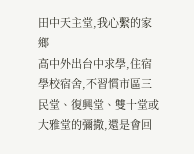田中天主堂,我心繫的家鄉
高中外出台中求學,住宿學校宿舍,不習慣市區三民堂、復興堂、雙十堂或大雅堂的彌撒,還是會回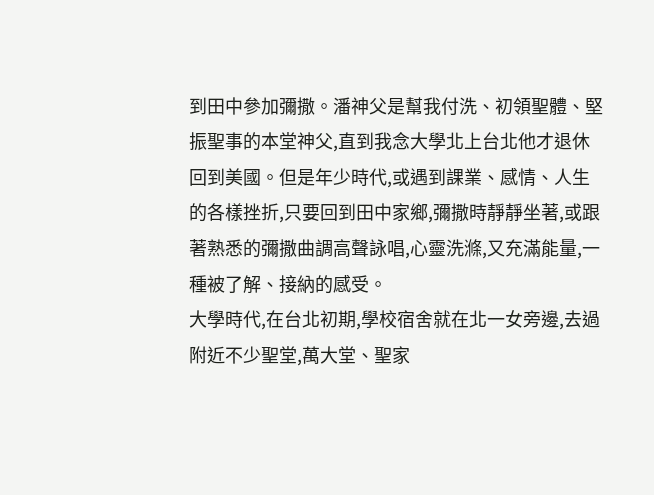到田中參加彌撒。潘神父是幫我付洗、初領聖體、堅振聖事的本堂神父,直到我念大學北上台北他才退休回到美國。但是年少時代,或遇到課業、感情、人生的各樣挫折,只要回到田中家鄉,彌撒時靜靜坐著,或跟著熟悉的彌撒曲調高聲詠唱,心靈洗滌,又充滿能量,一種被了解、接納的感受。
大學時代,在台北初期,學校宿舍就在北一女旁邊,去過附近不少聖堂,萬大堂、聖家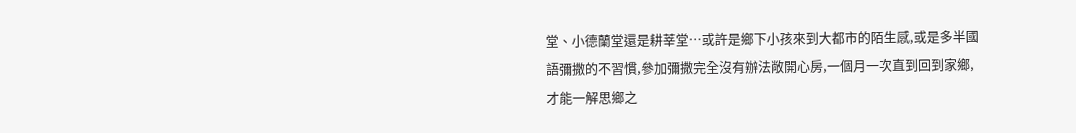堂、小德蘭堂還是耕莘堂…或許是鄉下小孩來到大都市的陌生感,或是多半國語彌撒的不習慣,參加彌撒完全沒有辦法敞開心房,一個月一次直到回到家鄉,才能一解思鄉之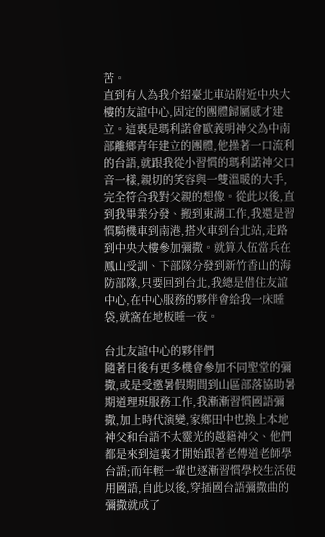苦。
直到有人為我介紹臺北車站附近中央大樓的友誼中心,固定的團體歸屬感才建立。這裏是瑪利諾會歐義明神父為中南部離鄉青年建立的團體,他操著一口流利的台語,就跟我從小習慣的瑪利諾神父口音一樣,親切的笑容與一雙溫暖的大手,完全符合我對父親的想像。從此以後,直到我畢業分發、搬到東湖工作,我還是習慣騎機車到南港,搭火車到台北站,走路到中央大樓參加彌撒。就算入伍當兵在鳳山受訓、下部隊分發到新竹香山的海防部隊,只要回到台北,我總是借住友誼中心,在中心服務的夥伴會給我一床睡袋,就窩在地板睡一夜。

台北友誼中心的夥伴們
隨著日後有更多機會參加不同聖堂的彌撒,或是受邀暑假期間到山區部落協助暑期道理班服務工作,我漸漸習慣國語彌撒,加上時代演變,家鄉田中也換上本地神父和台語不太靈光的越籍神父、他們都是來到這裏才開始跟著老傳道老師學台語;而年輕一輩也逐漸習慣學校生活使用國語,自此以後,穿插國台語彌撒曲的彌撒就成了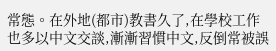常態。在外地(都市)教書久了,在學校工作也多以中文交談,漸漸習慣中文,反倒常被誤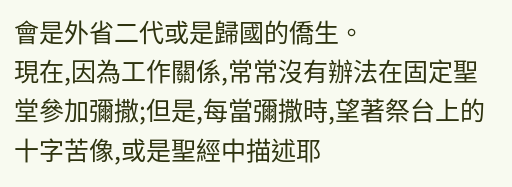會是外省二代或是歸國的僑生。
現在,因為工作關係,常常沒有辦法在固定聖堂參加彌撒;但是,每當彌撒時,望著祭台上的十字苦像,或是聖經中描述耶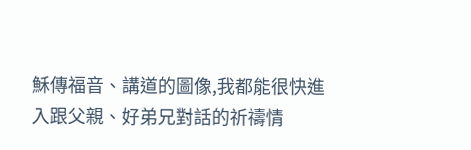穌傳福音、講道的圖像,我都能很快進入跟父親、好弟兄對話的祈禱情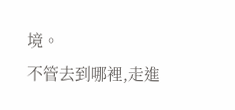境。
不管去到哪裡,走進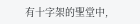有十字架的聖堂中,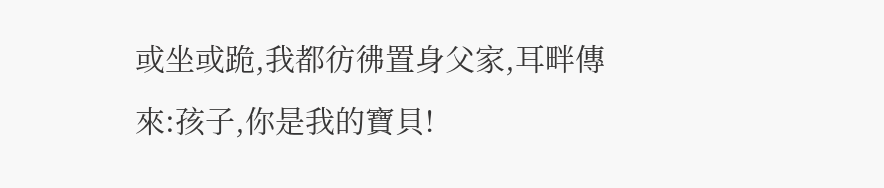或坐或跪,我都彷彿置身父家,耳畔傳來:孩子,你是我的寶貝!